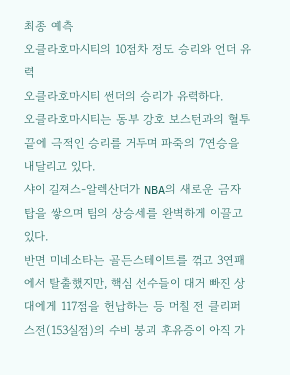최종 예측
오클라호마시티의 10점차 정도 승리와 언더 유력
오클라호마시티 썬더의 승리가 유력하다.
오클라호마시티는 동부 강호 보스턴과의 혈투 끝에 극적인 승리를 거두며 파죽의 7연승을 내달리고 있다.
샤이 길져스-알렉산더가 NBA의 새로운 금자탑을 쌓으며 팀의 상승세를 완벽하게 이끌고 있다.
반면 미네소타는 골든스테이트를 꺾고 3연패에서 탈출했지만, 핵심 선수들이 대거 빠진 상대에게 117점을 헌납하는 등 머칠 전 클리퍼스전(153실점)의 수비 붕괴 후유증이 아직 가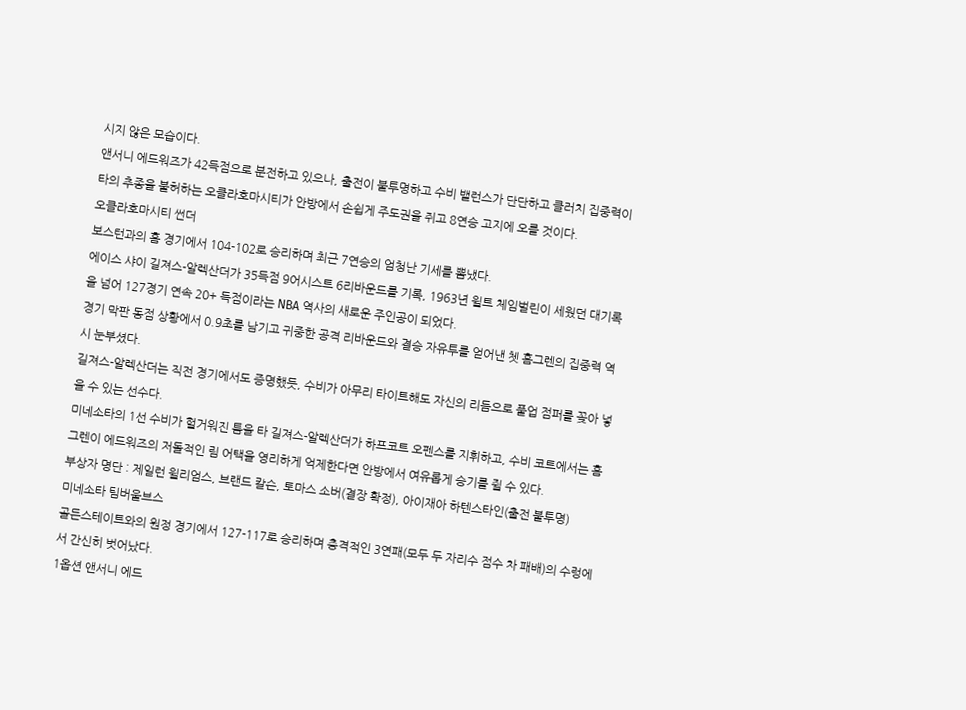시지 않은 모습이다.
앤서니 에드워즈가 42득점으로 분전하고 있으나, 출전이 불투명하고 수비 밸런스가 단단하고 클러치 집중력이 타의 추종을 불허하는 오클라호마시티가 안방에서 손쉽게 주도권을 쥐고 8연승 고지에 오를 것이다.
오클라호마시티 썬더
보스턴과의 홈 경기에서 104-102로 승리하며 최근 7연승의 엄청난 기세를 뽐냈다.
에이스 샤이 길져스-알렉산더가 35득점 9어시스트 6리바운드를 기록, 1963년 윌트 체임벌린이 세웠던 대기록을 넘어 127경기 연속 20+ 득점이라는 NBA 역사의 새로운 주인공이 되었다.
경기 막판 동점 상황에서 0.9초를 남기고 귀중한 공격 리바운드와 결승 자유투를 얻어낸 쳇 홈그렌의 집중력 역시 눈부셨다.
길져스-알렉산더는 직전 경기에서도 증명했듯, 수비가 아무리 타이트해도 자신의 리듬으로 풀업 점퍼를 꽂아 넣을 수 있는 선수다.
미네소타의 1선 수비가 헐거워진 틈을 타 길져스-알렉산더가 하프코트 오펜스를 지휘하고, 수비 코트에서는 홈그렌이 에드워즈의 저돌적인 림 어택을 영리하게 억제한다면 안방에서 여유롭게 승기를 쥘 수 있다.
부상자 명단 : 제일런 윌리엄스, 브랜드 칼슨, 토마스 소버(결장 확정), 아이재아 하텐스타인(출전 불투명)
미네소타 팀버울브스
골든스테이트와의 원정 경기에서 127-117로 승리하며 충격적인 3연패(모두 두 자리수 점수 차 패배)의 수렁에서 간신히 벗어났다.
1옵션 앤서니 에드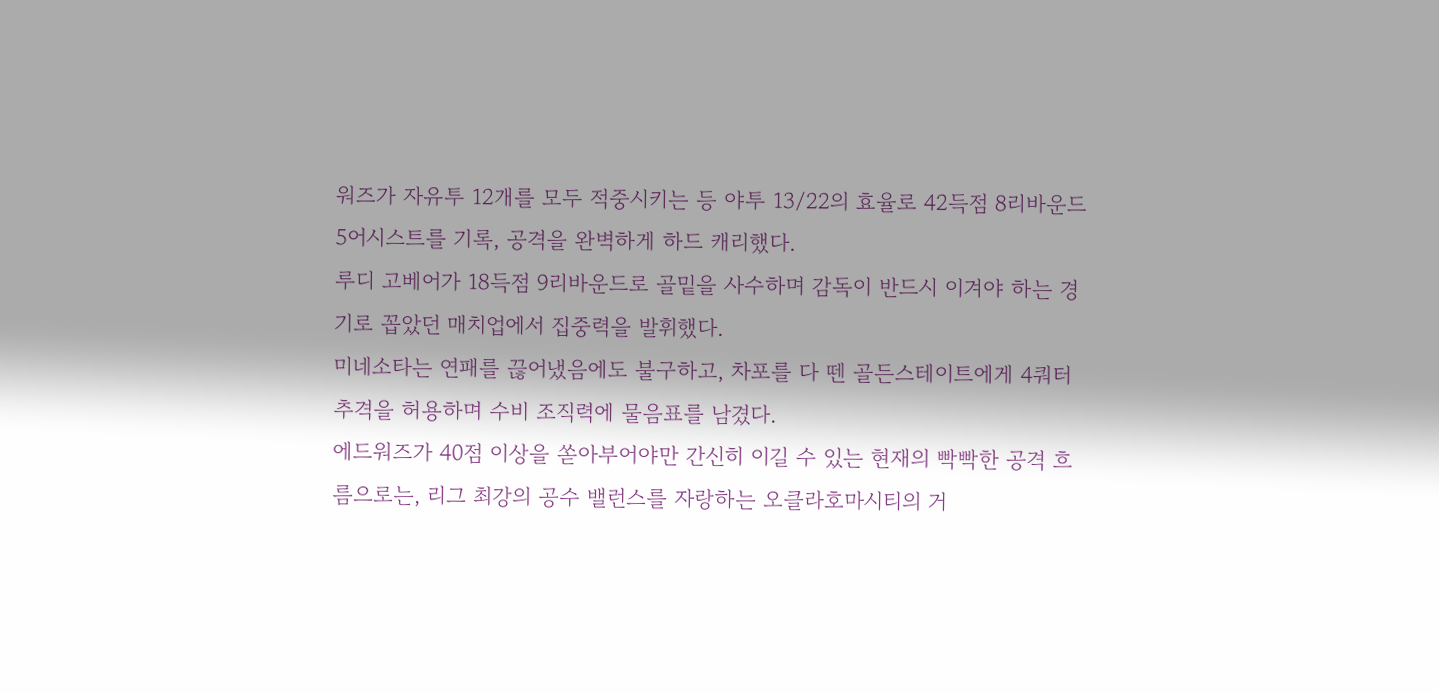워즈가 자유투 12개를 모두 적중시키는 등 야투 13/22의 효율로 42득점 8리바운드 5어시스트를 기록, 공격을 완벽하게 하드 캐리했다.
루디 고베어가 18득점 9리바운드로 골밑을 사수하며 감독이 반드시 이겨야 하는 경기로 꼽았던 매치업에서 집중력을 발휘했다.
미네소타는 연패를 끊어냈음에도 불구하고, 차포를 다 뗀 골든스테이트에게 4쿼터 추격을 허용하며 수비 조직력에 물음표를 남겼다.
에드워즈가 40점 이상을 쏟아부어야만 간신히 이길 수 있는 현재의 빡빡한 공격 흐름으로는, 리그 최강의 공수 밸런스를 자랑하는 오클라호마시티의 거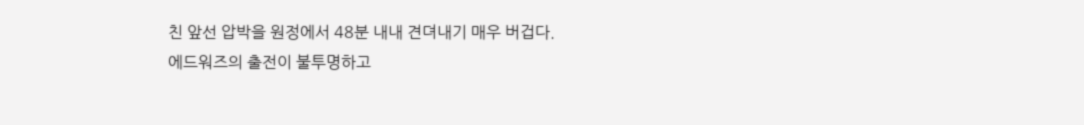친 앞선 압박을 원정에서 48분 내내 견뎌내기 매우 버겁다.
에드워즈의 출전이 불투명하고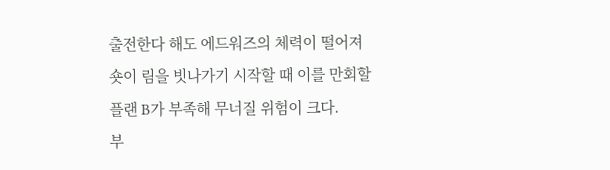출전한다 해도 에드워즈의 체력이 떨어져 숏이 림을 빗나가기 시작할 때 이를 만회할 플랜 B가 부족해 무너질 위험이 크다.
부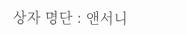상자 명단 : 앤서니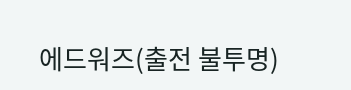에드워즈(출전 불투명)